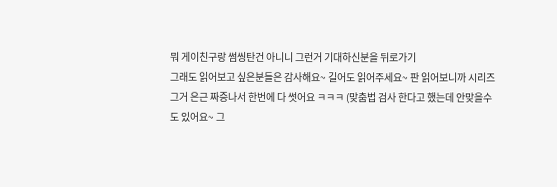뭐 게이친구랑 썸씽탄건 아니니 그런거 기대하신분을 뒤로가기
그래도 읽어보고 싶은분들은 감사해요~ 길어도 읽어주세요~ 판 읽어보니까 시리즈 그거 은근 짜증나서 한번에 다 썻어요 ㅋㅋㅋ (맞춤법 검사 한다고 했는데 안맞을수도 있어요~ 그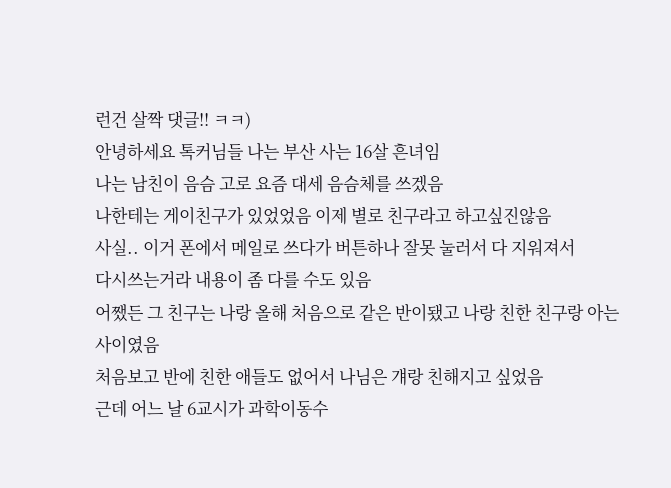런건 살짝 댓글!! ㅋㅋ)
안녕하세요 톡커님들 나는 부산 사는 16살 흔녀임
나는 남친이 음슴 고로 요즘 대세 음슴체를 쓰겠음
나한테는 게이친구가 있었었음 이제 별로 친구라고 하고싶진않음
사실.. 이거 폰에서 메일로 쓰다가 버튼하나 잘못 눌러서 다 지워져서
다시쓰는거라 내용이 좀 다를 수도 있음
어쨌든 그 친구는 나랑 올해 처음으로 같은 반이됐고 나랑 친한 친구랑 아는 사이였음
처음보고 반에 친한 애들도 없어서 나님은 걔랑 친해지고 싶었음
근데 어느 날 6교시가 과학이동수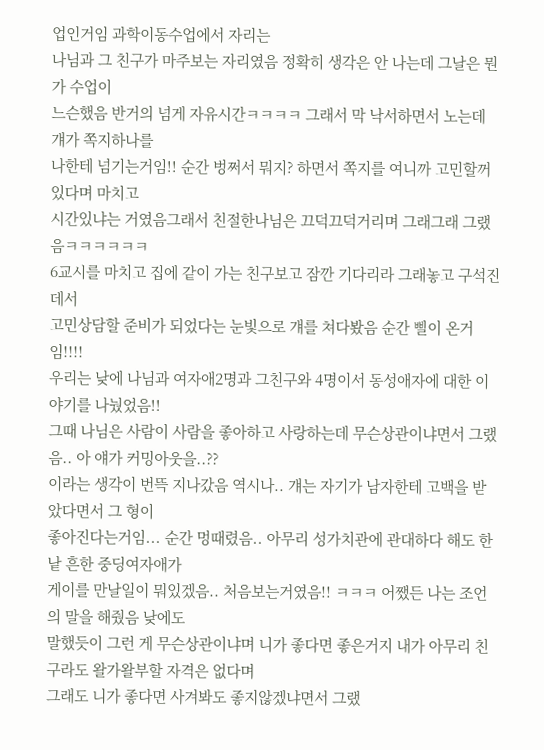업인거임 과학이동수업에서 자리는
나님과 그 친구가 마주보는 자리였음 정확히 생각은 안 나는데 그날은 뭔가 수업이
느슨했음 반거의 넘게 자유시간ㅋㅋㅋㅋ 그래서 막 낙서하면서 노는데 걔가 쪽지하나를
나한테 넘기는거임!! 순간 벙쩌서 뭐지? 하면서 쪽지를 여니까 고민할꺼있다며 마치고
시간있냐는 거였음그래서 친절한나님은 끄덕끄덕거리며 그래그래 그랬음ㅋㅋㅋㅋㅋㅋ
6교시를 마치고 집에 같이 가는 친구보고 잠깐 기다리라 그래놓고 구석진 데서
고민상담할 준비가 되었다는 눈빛으로 걔를 쳐다봤음 순간 삘이 온거임!!!!
우리는 낮에 나님과 여자애2명과 그친구와 4명이서 동성애자에 대한 이야기를 나눴었음!!
그때 나님은 사람이 사람을 좋아하고 사랑하는데 무슨상관이냐면서 그랬음.. 아 얘가 커밍아웃을..??
이라는 생각이 번뜩 지나갔음 역시나.. 걔는 자기가 남자한테 고백을 받았다면서 그 형이
좋아진다는거임... 순간 멍때렸음.. 아무리 성가치관에 관대하다 해도 한낱 흔한 중딩여자애가
게이를 만날일이 뭐있겠음.. 처음보는거였음!! ㅋㅋㅋ 어쨌든 나는 조언의 말을 해줬음 낮에도
말했듯이 그런 게 무슨상관이냐며 니가 좋다면 좋은거지 내가 아무리 친구라도 왈가왈부할 자격은 없다며
그래도 니가 좋다면 사겨봐도 좋지않겠냐면서 그랬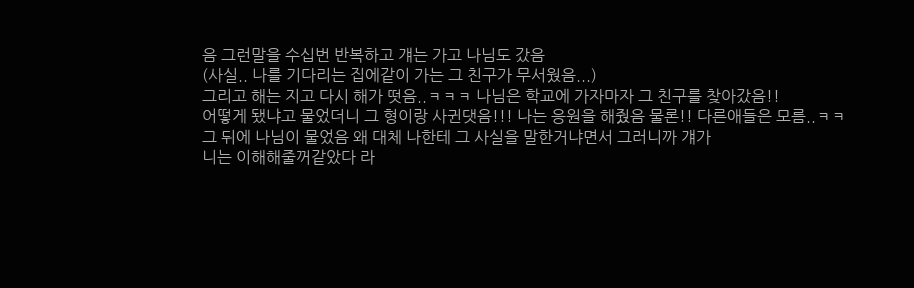음 그런말을 수십번 반복하고 걔는 가고 나님도 갔음
(사실.. 나를 기다리는 집에같이 가는 그 친구가 무서웠음...)
그리고 해는 지고 다시 해가 떳음..ㅋㅋㅋ 나님은 학교에 가자마자 그 친구를 찾아갔음!!
어떻게 됐냐고 물었더니 그 형이랑 사귄댓음!!! 나는 응원을 해줬음 물론!! 다른애들은 모름..ㅋㅋ
그 뒤에 나님이 물었음 왜 대체 나한테 그 사실을 말한거냐면서 그러니까 걔가
니는 이해해줄꺼같았다 라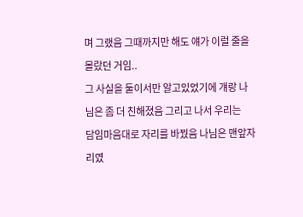며 그랬음 그때까지만 해도 얘가 이럴 줄을 몰랐던 거임..
그 사실을 둘이서만 알고있었기에 걔랑 나님은 좀 더 친해졌음 그리고 나서 우리는
담임마음대로 자리를 바꿨음 나님은 맨앞자리였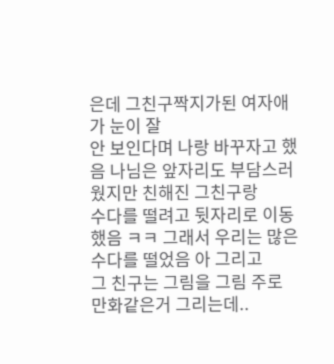은데 그친구짝지가된 여자애가 눈이 잘
안 보인다며 나랑 바꾸자고 했음 나님은 앞자리도 부담스러웠지만 친해진 그친구랑
수다를 떨려고 뒷자리로 이동했음 ㅋㅋ 그래서 우리는 많은 수다를 떨었음 아 그리고
그 친구는 그림을 그림 주로 만화같은거 그리는데..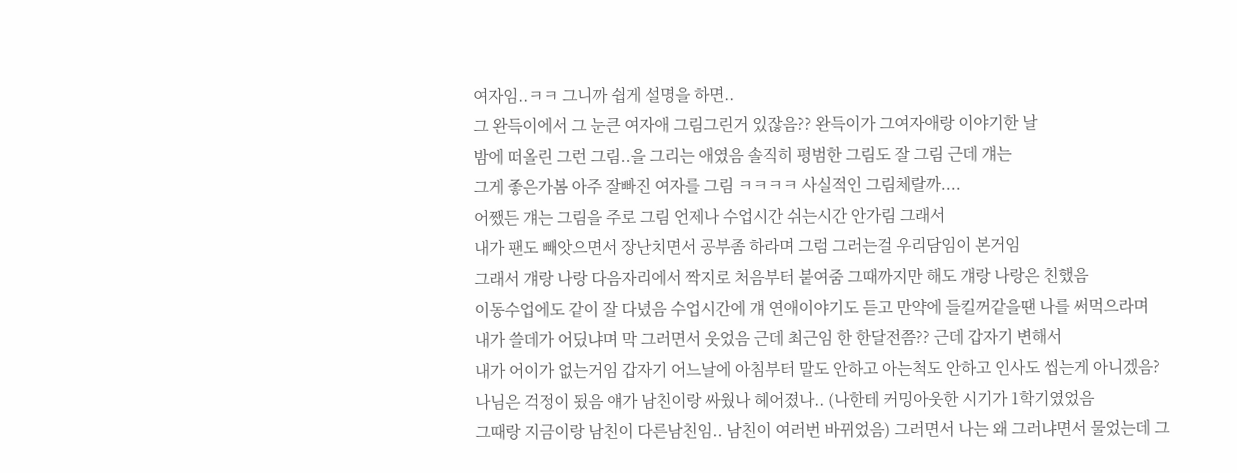여자임..ㅋㅋ 그니까 쉽게 설명을 하면..
그 완득이에서 그 눈큰 여자애 그림그린거 있잖음?? 완득이가 그여자애랑 이야기한 날
밤에 떠올린 그런 그림..을 그리는 애였음 솔직히 평범한 그림도 잘 그림 근데 걔는
그게 좋은가봄 아주 잘빠진 여자를 그림 ㅋㅋㅋㅋ 사실적인 그림체랄까....
어쨌든 걔는 그림을 주로 그림 언제나 수업시간 쉬는시간 안가림 그래서
내가 팬도 빼앗으면서 장난치면서 공부좀 하라며 그럼 그러는걸 우리담임이 본거임
그래서 걔랑 나랑 다음자리에서 짝지로 처음부터 붙여줌 그때까지만 해도 걔랑 나랑은 친했음
이동수업에도 같이 잘 다녔음 수업시간에 걔 연애이야기도 듣고 만약에 들킬꺼같을땐 나를 써먹으라며
내가 쓸데가 어딨냐며 막 그러면서 웃었음 근데 최근임 한 한달전쯤?? 근데 갑자기 변해서
내가 어이가 없는거임 갑자기 어느날에 아침부터 말도 안하고 아는척도 안하고 인사도 씹는게 아니겠음?
나님은 걱정이 됬음 얘가 남친이랑 싸웠나 헤어졌나.. (나한테 커밍아웃한 시기가 1학기였었음
그때랑 지금이랑 남친이 다른남친임.. 남친이 여러번 바뀌었음) 그러면서 나는 왜 그러냐면서 물었는데 그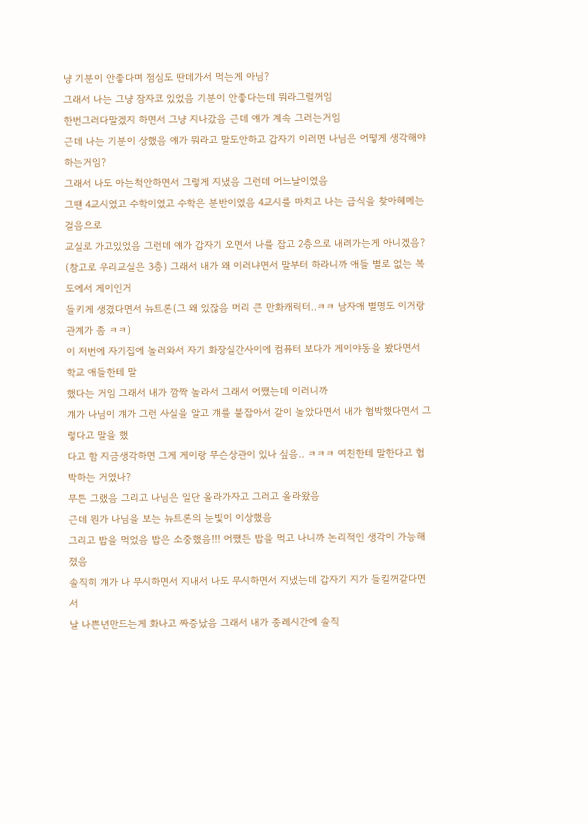냥 기분이 안좋다며 점심도 딴데가서 먹는게 아님?
그래서 나는 그냥 잠자코 있었음 기분이 안좋다는데 뭐라그럴꺼임
한번그러다말겠지 하면서 그냥 지나갔음 근데 얘가 계속 그러는거임
근데 나는 기분이 상했음 얘가 뭐라고 말도안하고 갑자기 이러면 나님은 어떻게 생각해야하는거임?
그래서 나도 아는척안하면서 그렇게 지냈음 그런데 어느날이였음
그땐 4교시였고 수학이였고 수학은 분반이였음 4교시를 마치고 나는 급식을 찾아헤메는 걸음으로
교실로 가고있었음 그런데 얘가 갑자기 오면서 나를 잡고 2층으로 내려가는게 아니겠음?
(참고로 우리교실은 3층) 그래서 내가 왜 이러냐면서 말부터 하라니까 애들 별로 없는 복도에서 게이인거
들키게 생겼다면서 뉴트론(그 왜 있잖음 머리 큰 만화캐릭터..ㅋㅋ 남자애 별명도 이거랑 관계가 좀 ㅋㅋ)
이 저번에 자기집에 놀러와서 자기 화장실간사이에 컴퓨터 보다가 게이야동을 봤다면서 학교 애들한테 말
했다는 거임 그래서 내가 깜짝 놀라서 그래서 어쨌는데 이러니까
걔가 나님이 걔가 그런 사실을 알고 걔를 붙잡아서 같이 놀았다면서 내가 협박했다면서 그렇다고 말을 했
다고 함 지금생각하면 그게 게이랑 무슨상관이 있나 싶음.. ㅋㅋㅋ 여친한테 말한다고 협박하는 거였나?
무튼 그랬음 그리고 나님은 일단 올라가자고 그러고 올라왔음
근데 뭔가 나님을 보는 뉴트론의 눈빛이 이상했음
그리고 밥을 먹었음 밥은 소중했음!!! 어쨌든 밥을 먹고 나니까 논리적인 생각이 가능해졌음
솔직히 걔가 나 무시하면서 지내서 나도 무시하면서 지냈는데 갑자기 지가 들킬꺼같다면서
날 나쁜년만드는게 화나고 짜증났음 그래서 내가 종례시간에 솔직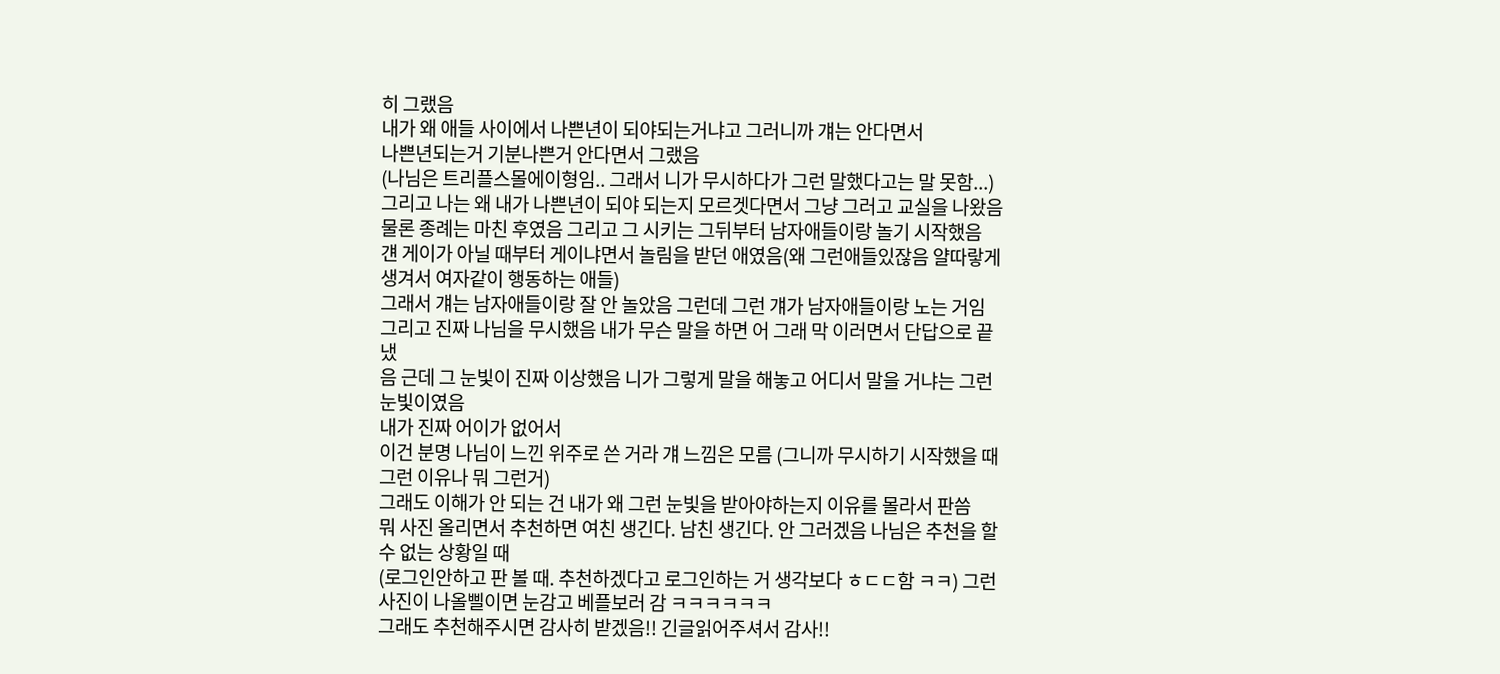히 그랬음
내가 왜 애들 사이에서 나쁜년이 되야되는거냐고 그러니까 걔는 안다면서
나쁜년되는거 기분나쁜거 안다면서 그랬음
(나님은 트리플스몰에이형임.. 그래서 니가 무시하다가 그런 말했다고는 말 못함...)
그리고 나는 왜 내가 나쁜년이 되야 되는지 모르겟다면서 그냥 그러고 교실을 나왔음
물론 종례는 마친 후였음 그리고 그 시키는 그뒤부터 남자애들이랑 놀기 시작했음
걘 게이가 아닐 때부터 게이냐면서 놀림을 받던 애였음(왜 그런애들있잖음 얄따랗게 생겨서 여자같이 행동하는 애들)
그래서 걔는 남자애들이랑 잘 안 놀았음 그런데 그런 걔가 남자애들이랑 노는 거임
그리고 진짜 나님을 무시했음 내가 무슨 말을 하면 어 그래 막 이러면서 단답으로 끝냈
음 근데 그 눈빛이 진짜 이상했음 니가 그렇게 말을 해놓고 어디서 말을 거냐는 그런눈빛이였음
내가 진짜 어이가 없어서
이건 분명 나님이 느낀 위주로 쓴 거라 걔 느낌은 모름 (그니까 무시하기 시작했을 때 그런 이유나 뭐 그런거)
그래도 이해가 안 되는 건 내가 왜 그런 눈빛을 받아야하는지 이유를 몰라서 판씀
뭐 사진 올리면서 추천하면 여친 생긴다. 남친 생긴다. 안 그러겠음 나님은 추천을 할 수 없는 상황일 때
(로그인안하고 판 볼 때. 추천하겠다고 로그인하는 거 생각보다 ㅎㄷㄷ함 ㅋㅋ) 그런 사진이 나올삘이면 눈감고 베플보러 감 ㅋㅋㅋㅋㅋㅋ
그래도 추천해주시면 감사히 받겠음!! 긴글읽어주셔서 감사!!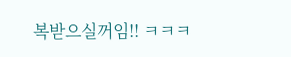복받으실꺼임!! ㅋㅋㅋ